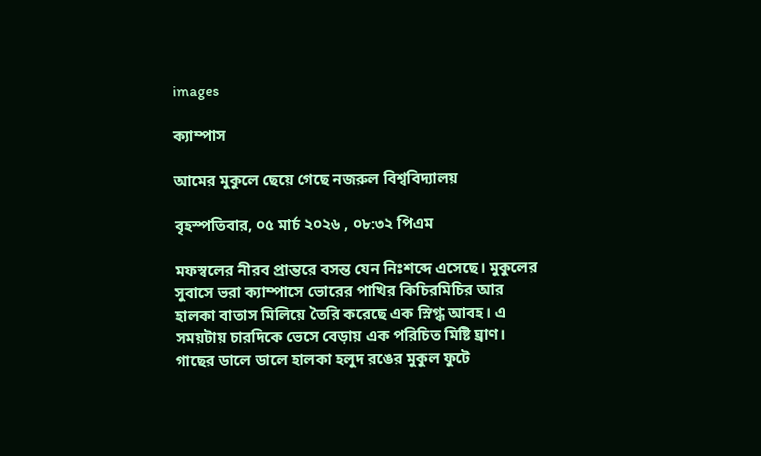images

ক্যাম্পাস

আমের মুকুলে ছেয়ে গেছে নজরুল বিশ্ববিদ্যালয়

বৃহস্পতিবার, ০৫ মার্চ ২০২৬ , ০৮:৩২ পিএম

মফস্বলের নীরব প্রান্তরে বসন্ত যেন নিঃশব্দে এসেছে। মুকুলের সুবাসে ভরা ক্যাম্পাসে ভোরের পাখির কিচিরমিচির আর হালকা বাতাস মিলিয়ে তৈরি করেছে এক স্নিগ্ধ আবহ। এ সময়টায় চারদিকে ভেসে বেড়ায় এক পরিচিত মিষ্টি ঘ্রাণ। গাছের ডালে ডালে হালকা হলুদ রঙের মুকুল ফুটে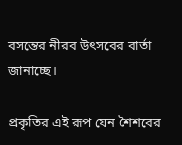বসন্তের নীরব উৎসবের বার্তা জানাচ্ছে।

প্রকৃতির এই রূপ যেন শৈশবের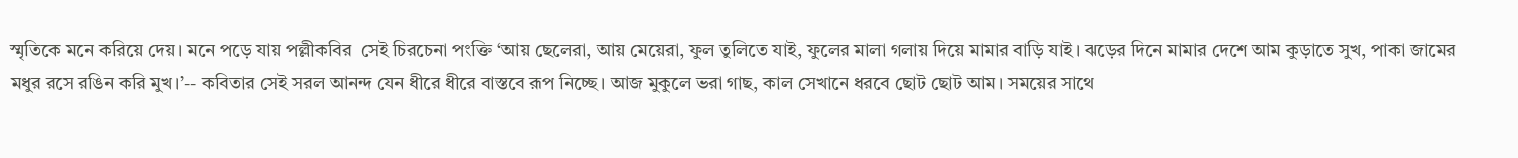স্মৃতিকে মনে করিয়ে দেয়। মনে পড়ে যায় পল্লীকবির  সেই চিরচেনা পংক্তি ‘আয় ছেলেরা, আয় মেয়েরা, ফুল তুলিতে যাই, ফুলের মালা গলায় দিয়ে মামার বাড়ি যাই। ঝড়ের দিনে মামার দেশে আম কুড়াতে সুখ, পাকা জামের মধুর রসে রঙিন করি মুখ।’-- কবিতার সেই সরল আনন্দ যেন ধীরে ধীরে বাস্তবে রূপ নিচ্ছে। আজ মুকুলে ভরা গাছ, কাল সেখানে ধরবে ছোট ছোট আম। সময়ের সাথে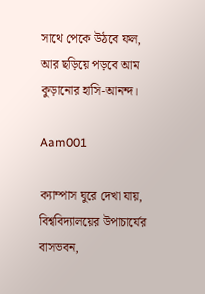সাথে পেকে উঠবে ফল, আর ছড়িয়ে পড়বে আম কুড়ানোর হাসি-আনন্দ।

Aam001

ক্যাম্পাস ঘুরে দেখা যায়, বিশ্ববিদ্যালয়ের উপাচার্যের বাসভবন,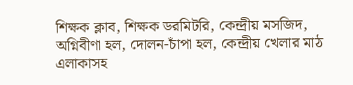শিক্ষক ক্লাব, শিক্ষক ডরমিটরি, কেন্দ্রীয় মসজিদ, অগ্নিবীণা হল, দোলন-চাঁপা হল, কেন্দ্রীয় খেলার মাঠ এলাকাসহ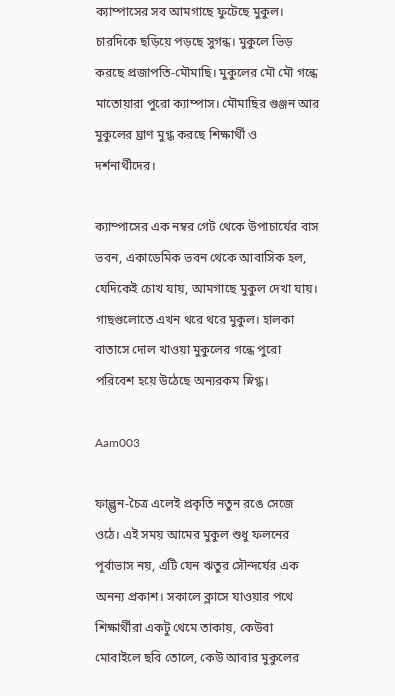ক্যাম্পাসের সব আমগাছে ফুটেছে মুকুল। চারদিকে ছড়িয়ে পড়ছে সুগন্ধ। মুকুলে ভিড় করছে প্রজাপতি-মৌমাছি। মুকুলের মৌ মৌ গন্ধে মাতোয়ারা পুরো ক্যাম্পাস। মৌমাছির গুঞ্জন আর মুকুলের ঘ্রাণ মুগ্ধ করছে শিক্ষার্থী ও দর্শনার্থীদের।

ক্যাম্পাসের এক নম্বর গেট থেকে উপাচার্যের বাস ভবন, একাডেমিক ভবন থেকে আবাসিক হল, যেদিকেই চোখ যায়, আমগাছে মুকুল দেখা যায়। গাছগুলোতে এখন থরে থরে মুকুল। হালকা বাতাসে দোল খাওয়া মুকুলের গন্ধে পুরো পরিবেশ হয়ে উঠেছে অন্যরকম স্নিগ্ধ।

Aam003

ফাল্গুন-চৈত্র এলেই প্রকৃতি নতুন রঙে সেজে ওঠে। এই সময় আমের মুকুল শুধু ফলনের পূর্বাভাস নয়, এটি যেন ঋতুর সৌন্দর্যের এক অনন্য প্রকাশ। সকালে ক্লাসে যাওয়ার পথে শিক্ষার্থীরা একটু থেমে তাকায়, কেউবা মোবাইলে ছবি তোলে, কেউ আবার মুকুলের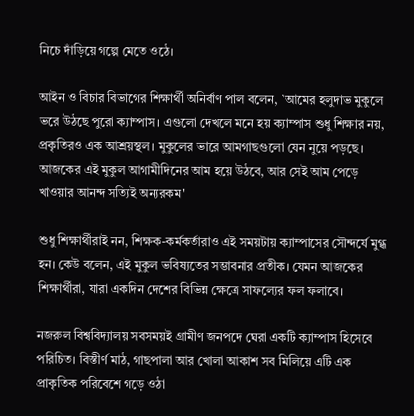নিচে দাঁড়িয়ে গল্পে মেতে ওঠে।

আইন ও বিচার বিভাগের শিক্ষার্থী অনির্বাণ পাল বলেন, `আমের হলুদাভ মুকুলে ভরে উঠছে পুরো ক্যাম্পাস। এগুলো দেখলে মনে হয় ক্যাম্পাস শুধু শিক্ষার নয়, প্রকৃতিরও এক আশ্রয়স্থল। মুকুলের ভারে আমগাছগুলো যেন নুয়ে পড়ছে। আজকের এই মুকুল আগামীদিনের আম হয়ে উঠবে, আর সেই আম পেড়ে খাওয়ার আনন্দ সত্যিই অন্যরকম'

শুধু শিক্ষার্থীরাই নন, শিক্ষক-কর্মকর্তারাও এই সময়টায় ক্যাম্পাসের সৌন্দর্যে মুগ্ধ হন। কেউ বলেন, এই মুকুল ভবিষ্যতের সম্ভাবনার প্রতীক। যেমন আজকের শিক্ষার্থীরা, যারা একদিন দেশের বিভিন্ন ক্ষেত্রে সাফল্যের ফল ফলাবে।

নজরুল বিশ্ববিদ্যালয় সবসময়ই গ্রামীণ জনপদে ঘেরা একটি ক্যাম্পাস হিসেবে পরিচিত। বিস্তীর্ণ মাঠ, গাছপালা আর খোলা আকাশ সব মিলিয়ে এটি এক প্রাকৃতিক পরিবেশে গড়ে ওঠা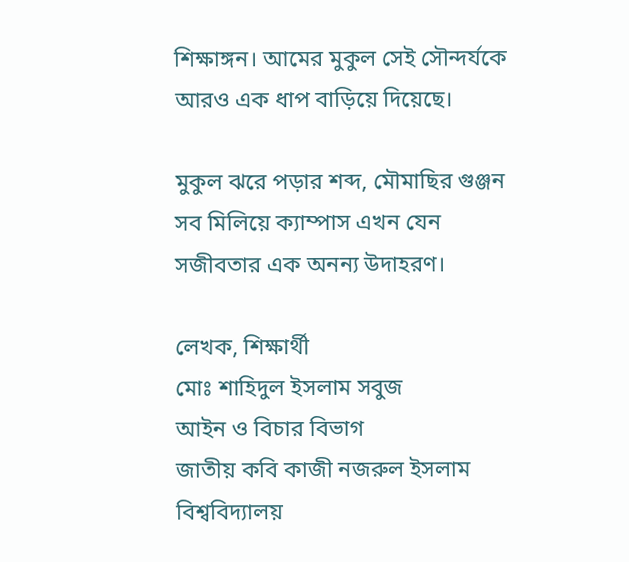শিক্ষাঙ্গন। আমের মুকুল সেই সৌন্দর্যকে আরও এক ধাপ বাড়িয়ে দিয়েছে।

মুকুল ঝরে পড়ার শব্দ, মৌমাছির গুঞ্জন সব মিলিয়ে ক্যাম্পাস এখন যেন সজীবতার এক অনন্য উদাহরণ।

লেখক, শিক্ষার্থী
মোঃ শাহিদুল ইসলাম সবুজ
আইন ও বিচার বিভাগ
জাতীয় কবি কাজী নজরুল ইসলাম বিশ্ববিদ্যালয়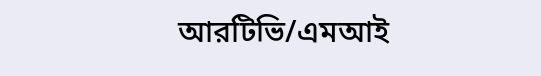আরটিভি/এমআই